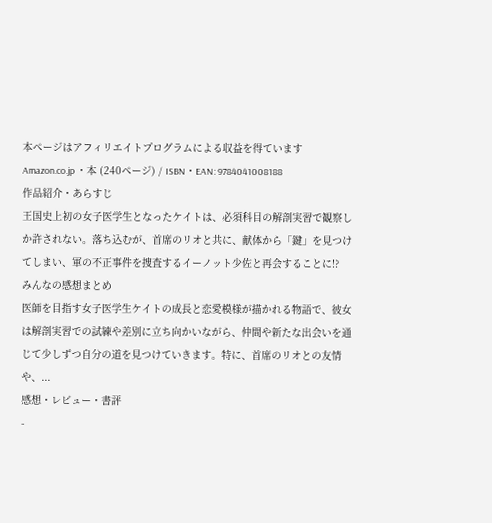本ページはアフィリエイトプログラムによる収益を得ています
Amazon.co.jp ・本 (240ページ) / ISBN・EAN: 9784041008188
作品紹介・あらすじ
王国史上初の女子医学生となったケイトは、必須科目の解剖実習で観察しか許されない。落ち込むが、首席のリオと共に、献体から「鍵」を見つけてしまい、軍の不正事件を捜査するイーノット少佐と再会することに!?
みんなの感想まとめ
医師を目指す女子医学生ケイトの成長と恋愛模様が描かれる物語で、彼女は解剖実習での試練や差別に立ち向かいながら、仲間や新たな出会いを通じて少しずつ自分の道を見つけていきます。特に、首席のリオとの友情や、...
感想・レビュー・書評
-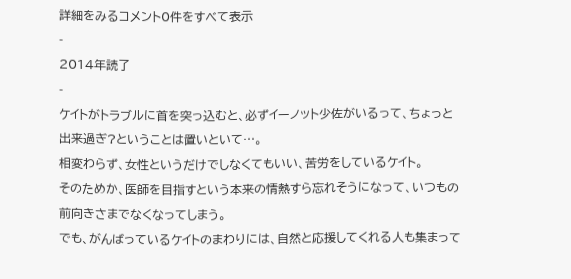詳細をみるコメント0件をすべて表示
-
2014年読了
-
ケイトがトラブルに首を突っ込むと、必ずイーノット少佐がいるって、ちょっと出来過ぎ?ということは置いといて…。
相変わらず、女性というだけでしなくてもいい、苦労をしているケイト。
そのためか、医師を目指すという本来の情熱すら忘れそうになって、いつもの前向きさまでなくなってしまう。
でも、がんばっているケイトのまわりには、自然と応援してくれる人も集まって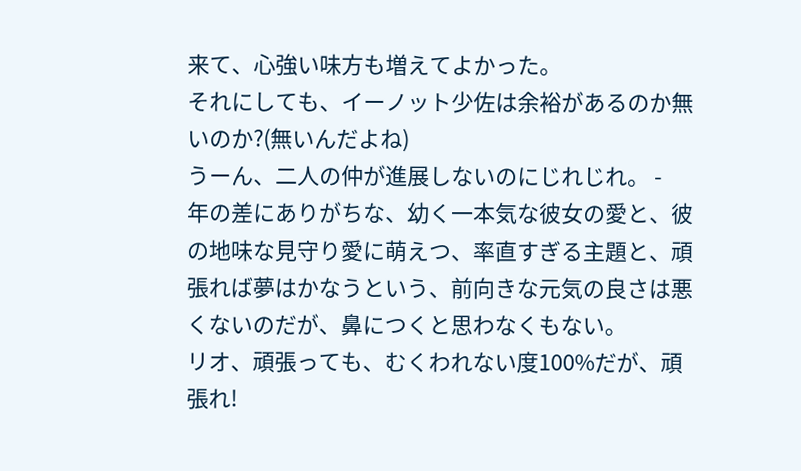来て、心強い味方も増えてよかった。
それにしても、イーノット少佐は余裕があるのか無いのか?(無いんだよね)
うーん、二人の仲が進展しないのにじれじれ。 -
年の差にありがちな、幼く一本気な彼女の愛と、彼の地味な見守り愛に萌えつ、率直すぎる主題と、頑張れば夢はかなうという、前向きな元気の良さは悪くないのだが、鼻につくと思わなくもない。
リオ、頑張っても、むくわれない度100%だが、頑張れ!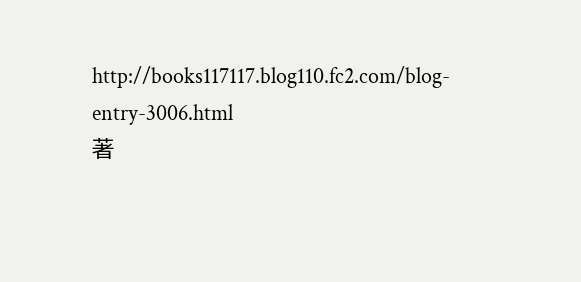http://books117117.blog110.fc2.com/blog-entry-3006.html
著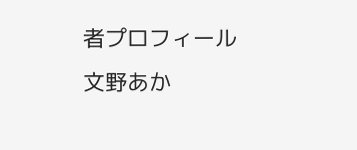者プロフィール
文野あか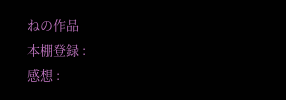ねの作品
本棚登録 :
感想 :